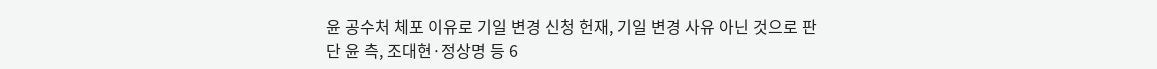윤 공수처 체포 이유로 기일 변경 신청 헌재, 기일 변경 사유 아닌 것으로 판단 윤 측, 조대현·정상명 등 6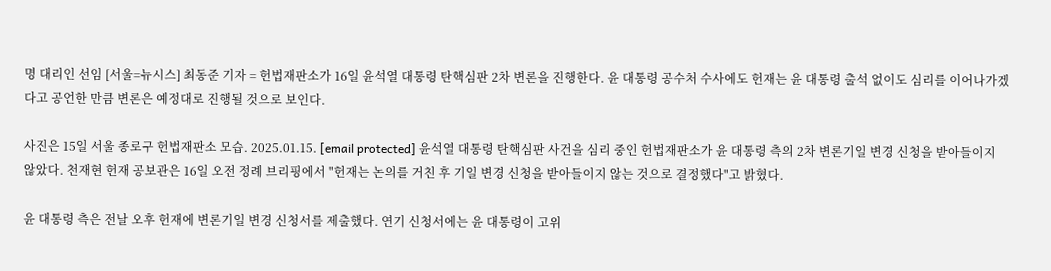명 대리인 선임 [서울=뉴시스] 최동준 기자 = 헌법재판소가 16일 윤석열 대통령 탄핵심판 2차 변론을 진행한다. 윤 대통령 공수처 수사에도 헌재는 윤 대통령 출석 없이도 심리를 이어나가겠다고 공언한 만큼 변론은 예정대로 진행될 것으로 보인다.

사진은 15일 서울 종로구 헌법재판소 모습. 2025.01.15. [email protected] 윤석열 대통령 탄핵심판 사건을 심리 중인 헌법재판소가 윤 대통령 측의 2차 변론기일 변경 신청을 받아들이지 않았다. 천재현 헌재 공보관은 16일 오전 정례 브리핑에서 "헌재는 논의를 거친 후 기일 변경 신청을 받아들이지 않는 것으로 결정했다"고 밝혔다.

윤 대통령 측은 전날 오후 헌재에 변론기일 변경 신청서를 제출했다. 연기 신청서에는 윤 대통령이 고위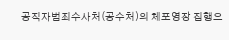공직자범죄수사처(공수처)의 체포영장 집행으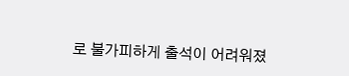로 불가피하게 출석이 어려워졌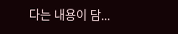다는 내용이 담...